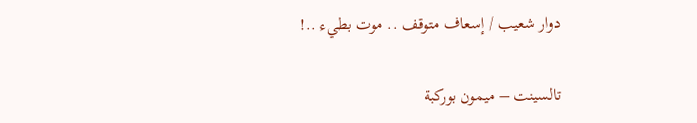دوار شعيب / إسعاف متوقف .. موت بطيء ..!

تالسينت – ميمون بوركبة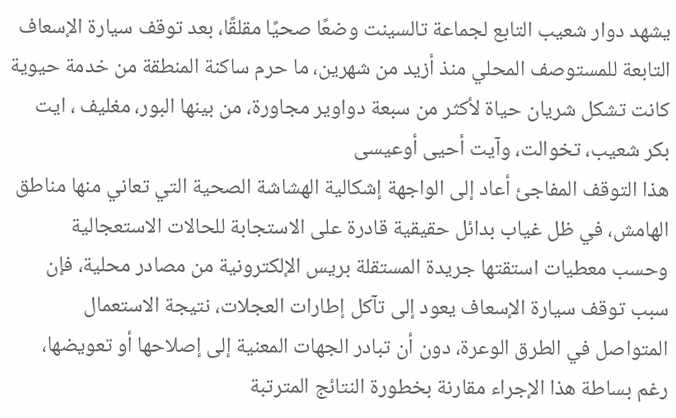يشهد دوار شعيب التابع لجماعة تالسينت وضعًا صحيًا مقلقًا، بعد توقف سيارة الإسعاف التابعة للمستوصف المحلي منذ أزيد من شهرين، ما حرم ساكنة المنطقة من خدمة حيوية كانت تشكل شريان حياة لأكثر من سبعة دواوير مجاورة، من بينها البور، مغليف ، ايت بكر شعيب، تخوالت، وآيت أحيى أوعيسى
هذا التوقف المفاجئ أعاد إلى الواجهة إشكالية الهشاشة الصحية التي تعاني منها مناطق الهامش، في ظل غياب بدائل حقيقية قادرة على الاستجابة للحالات الاستعجالية
وحسب معطيات استقتها جريدة المستقلة بريس الإلكترونية من مصادر محلية، فإن سبب توقف سيارة الإسعاف يعود إلى تآكل إطارات العجلات، نتيجة الاستعمال المتواصل في الطرق الوعرة، دون أن تبادر الجهات المعنية إلى إصلاحها أو تعويضها، رغم بساطة هذا الإجراء مقارنة بخطورة النتائج المترتبة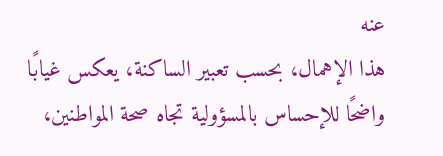عنه
هذا الإهمال، بحسب تعبير الساكنة، يعكس غيابًا واضحًا للإحساس بالمسؤولية تجاه صحة المواطنين،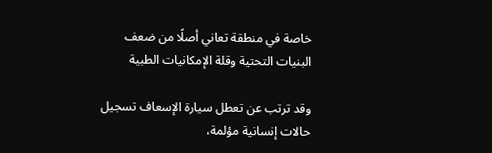خاصة في منطقة تعاني أصلًا من ضعف البنيات التحتية وقلة الإمكانيات الطبية

وقد ترتب عن تعطل سيارة الإسعاف تسجيل حالات إنسانية مؤلمة،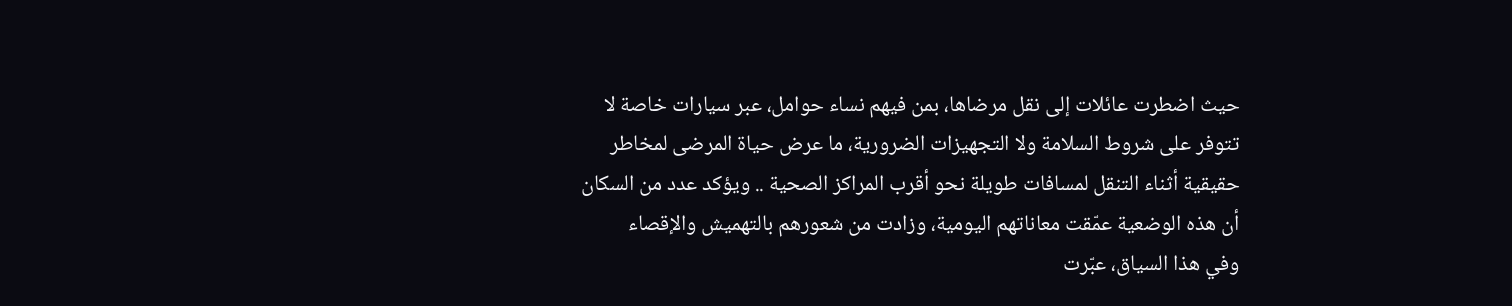حيث اضطرت عائلات إلى نقل مرضاها، بمن فيهم نساء حوامل، عبر سيارات خاصة لا تتوفر على شروط السلامة ولا التجهيزات الضرورية، ما عرض حياة المرضى لمخاطر حقيقية أثناء التنقل لمسافات طويلة نحو أقرب المراكز الصحية .. ويؤكد عدد من السكان أن هذه الوضعية عمّقت معاناتهم اليومية، وزادت من شعورهم بالتهميش والإقصاء
وفي هذا السياق، عبّرت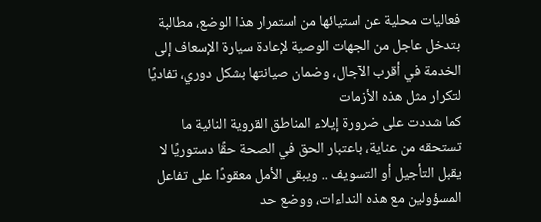فعاليات محلية عن استيائها من استمرار هذا الوضع، مطالبة بتدخل عاجل من الجهات الوصية لإعادة سيارة الإسعاف إلى الخدمة في أقرب الآجال، وضمان صيانتها بشكل دوري، تفاديًا لتكرار مثل هذه الأزمات
كما شددت على ضرورة إيلاء المناطق القروية النائية ما تستحقه من عناية، باعتبار الحق في الصحة حقًا دستوريًا لا يقبل التأجيل أو التسويف .. ويبقى الأمل معقودًا على تفاعل المسؤولين مع هذه النداءات، ووضع حد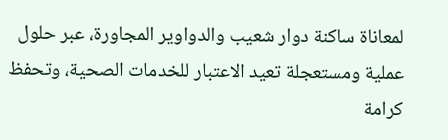لمعاناة ساكنة دوار شعيب والدواوير المجاورة، عبر حلول عملية ومستعجلة تعيد الاعتبار للخدمات الصحية، وتحفظ كرامة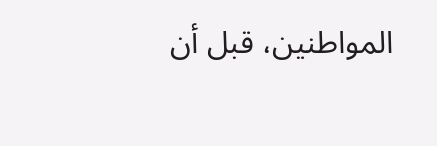المواطنين، قبل أن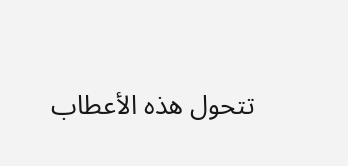تتحول هذه الأعطاب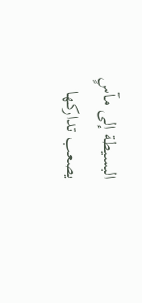البسيطة إلى مآسٍ يصعب تداركها